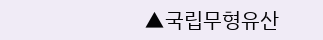▲국립무형유산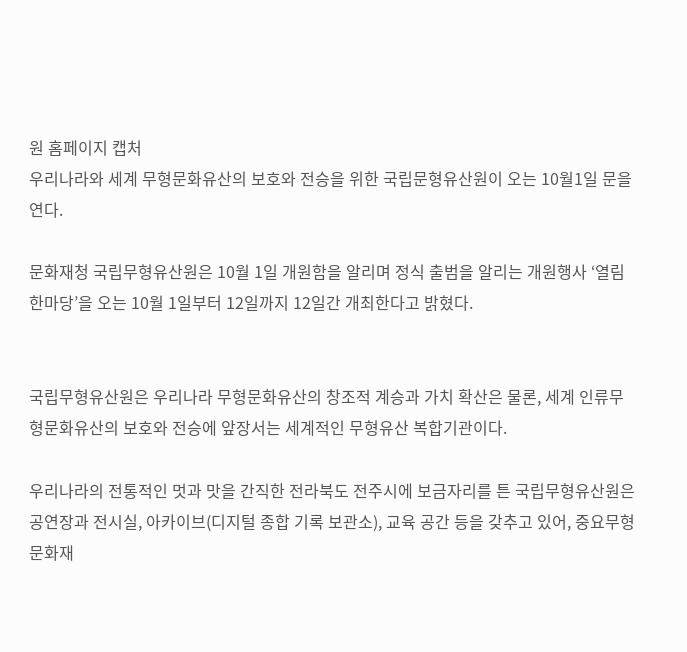원 홈페이지 캡처
우리나라와 세계 무형문화유산의 보호와 전승을 위한 국립문형유산원이 오는 10월1일 문을 연다.

문화재청 국립무형유산원은 10월 1일 개원함을 알리며 정식 출범을 알리는 개원행사 ‘열림 한마당’을 오는 10월 1일부터 12일까지 12일간 개최한다고 밝혔다.


국립무형유산원은 우리나라 무형문화유산의 창조적 계승과 가치 확산은 물론, 세계 인류무형문화유산의 보호와 전승에 앞장서는 세계적인 무형유산 복합기관이다.

우리나라의 전통적인 멋과 맛을 간직한 전라북도 전주시에 보금자리를 튼 국립무형유산원은 공연장과 전시실, 아카이브(디지털 종합 기록 보관소), 교육 공간 등을 갖추고 있어, 중요무형문화재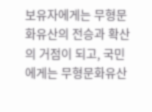보유자에게는 무형문화유산의 전승과 확산의 거점이 되고, 국민에게는 무형문화유산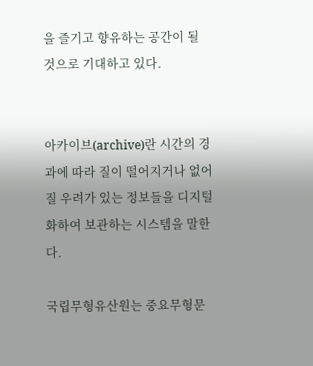을 즐기고 향유하는 공간이 될 것으로 기대하고 있다.


아카이브(archive)란 시간의 경과에 따라 질이 떨어지거나 없어질 우려가 있는 정보들을 디지털화하여 보관하는 시스템을 말한다.

국립무형유산원는 중요무형문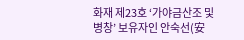화재 제23호 ‘가야금산조 및 병창’ 보유자인 안숙선(安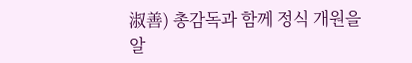淑善) 총감독과 함께 정식 개원을 알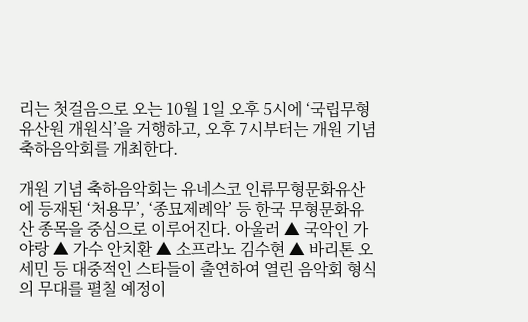리는 첫걸음으로 오는 10월 1일 오후 5시에 ‘국립무형유산원 개원식’을 거행하고, 오후 7시부터는 개원 기념 축하음악회를 개최한다.

개원 기념 축하음악회는 유네스코 인류무형문화유산에 등재된 ‘처용무’, ‘종묘제례악’ 등 한국 무형문화유산 종목을 중심으로 이루어진다. 아울러 ▲ 국악인 가야랑 ▲ 가수 안치환 ▲ 소프라노 김수현 ▲ 바리톤 오세민 등 대중적인 스타들이 출연하여 열린 음악회 형식의 무대를 펼칠 예정이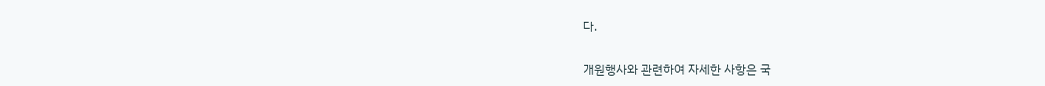다.


개원행사와 관련하여 자세한 사항은 국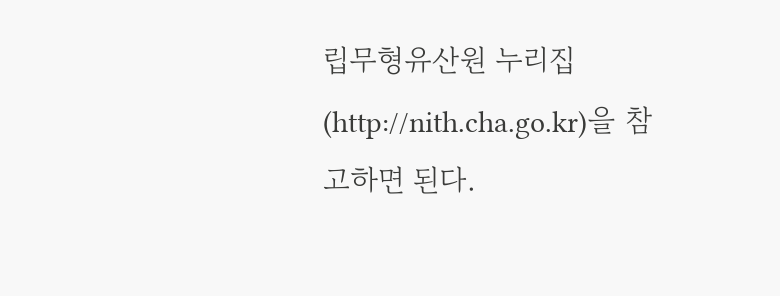립무형유산원 누리집(http://nith.cha.go.kr)을 참고하면 된다.